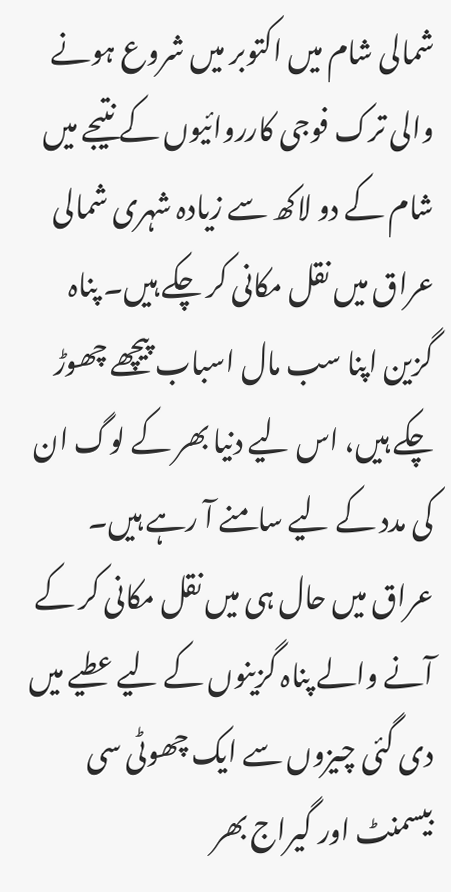شمالی شام میں اکتوبر میں شروع ہونے والی ترک فوجی کارروائیوں کے نتیجے میں شام کے دو لاکھ سے زیادہ شہری شمالی عراق میں نقل مکانی کر چکے ہیں۔ پناہ گزین اپنا سب مال اسباب پیچھے چھوڑ چکے ہیں، اس لیے دنیا بھر کے لوگ ان کی مدد کے لیے سامنے آ رہے ہیں۔
عراق میں حال ہی میں نقل مکانی کر کے آنے والے پناہ گزینوں کے لیے عطیے میں دی گئی چیزوں سے ایک چھوٹی سی بیسمنٹ اور گیراج بھر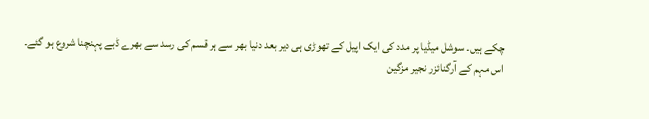چکے ہیں۔ سوشل میڈیا پر مدد کی ایک اپیل کے تھوڑی ہی دیر بعد دنیا بھر سے ہر قسم کی رسد سے بھرے ڈبے پہنچنا شروع ہو گئے۔
اس مہم کے آرگنائزر نجیر مزگین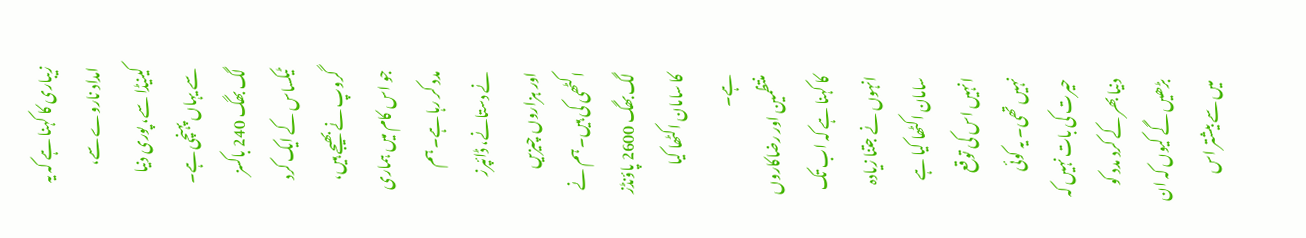زیباری کا کہنا ہے کہ یہ امداد ناروے سے، کینیڈا سے، پوری دنیا سے یہاں پہنچی ہے۔ لگ بھگ 240 باکسز ٹیکساس کے ایک کرد گروپ نے بھیجے ہیں، جو اس کام میں ہماری مدد کر رہا ہے۔ ہم نے دستانے، ڈائپرز اور ہزاروں چیزیں اکٹھی کی ہیں۔ ہم نے لگ بھگ 2600 پاؤنڈز کا سامان اکٹھا کیا ہے۔
منتظمین اور رضاکاروں کا کہنا ہے کہ اب تک انہوں نے جتنا زیادہ سامان اکٹھا کیا ہے انہیں اس کی توقع نہیں تھی۔ یہ کوئی حیرت کی بات نہیں کہ دنیا بھر کے کرد مدد کو بڑھیں گے کیوں کہ ان میں سے بیشتر اس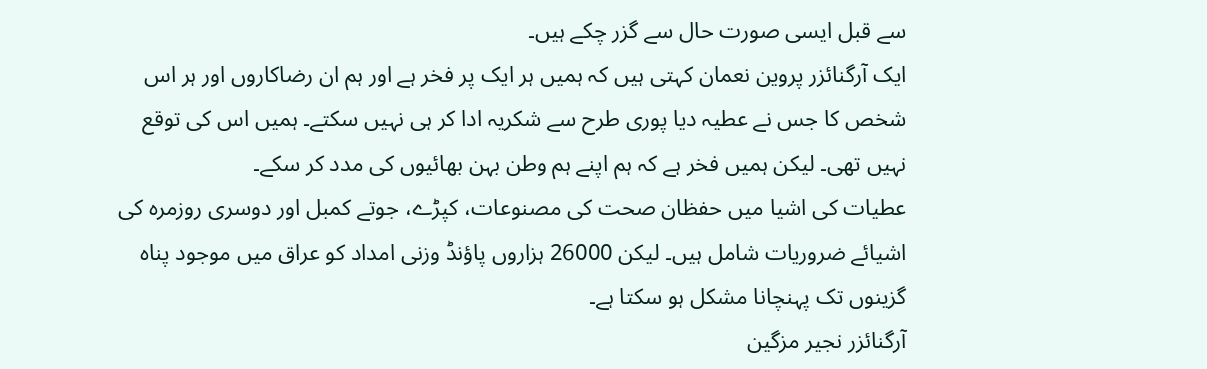سے قبل ایسی صورت حال سے گزر چکے ہیں۔
ایک آرگنائزر پروین نعمان کہتی ہیں کہ ہمیں ہر ایک پر فخر ہے اور ہم ان رضاکاروں اور ہر اس شخص کا جس نے عطیہ دیا پوری طرح سے شکریہ ادا کر ہی نہیں سکتے۔ ہمیں اس کی توقع نہیں تھی۔ لیکن ہمیں فخر ہے کہ ہم اپنے ہم وطن بہن بھائیوں کی مدد کر سکے۔
عطیات کی اشیا میں حفظان صحت کی مصنوعات، کپڑے، جوتے کمبل اور دوسری روزمرہ کی اشیائے ضروريات شامل ہیں۔ لیکن 26000 ہزاروں پاؤنڈ وزنی امداد کو عراق میں موجود پناہ گزینوں تک پہنچانا مشکل ہو سکتا ہے۔
آرگنائزر نجیر مزگین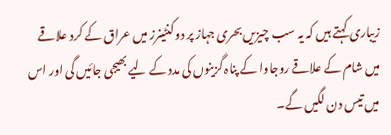زیباری کہتے ہیں کہ یہ سب چیزیں بحری جہاز پر دو کنٹینرز میں عراق کے کرد علاقے میں شام کے علاقے روجاوا کے پناہ گزینوں کی مدد کے لیے بھیجی جائیں گی اور اس میں تیس دن لگیں گے۔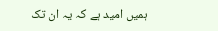ہمیں امید ہے کہ یہ ان تک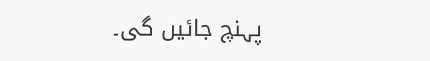پہنچ جائیں گی۔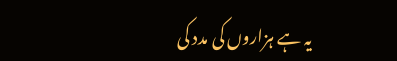یہ ہے ہزاروں کی مدد کی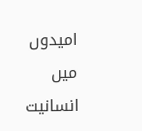امیدوں میں انسانیت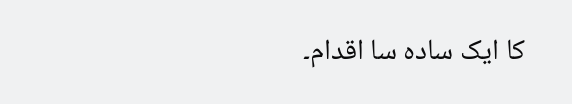کا ایک سادہ سا اقدام۔